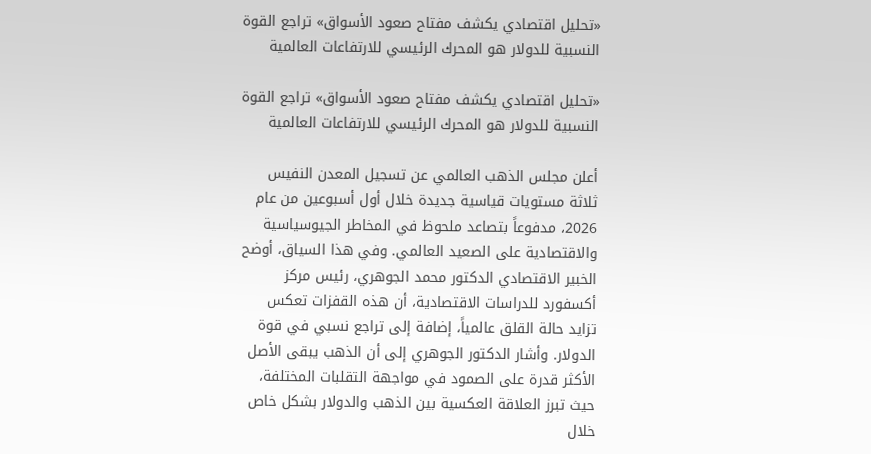«تحليل اقتصادي يكشف مفتاح صعود الأسواق» تراجع القوة النسبية للدولار هو المحرك الرئيسي للارتفاعات العالمية

«تحليل اقتصادي يكشف مفتاح صعود الأسواق» تراجع القوة النسبية للدولار هو المحرك الرئيسي للارتفاعات العالمية

أعلن مجلس الذهب العالمي عن تسجيل المعدن النفيس ثلاثة مستويات قياسية جديدة خلال أول أسبوعين من عام 2026، مدفوعاً بتصاعد ملحوظ في المخاطر الجيوسياسية والاقتصادية على الصعيد العالمي. وفي هذا السياق، أوضح الخبير الاقتصادي الدكتور محمد الجوهري، رئيس مركز أكسفورد للدراسات الاقتصادية، أن هذه القفزات تعكس تزايد حالة القلق عالمياً، إضافة إلى تراجع نسبي في قوة الدولار. وأشار الدكتور الجوهري إلى أن الذهب يبقى الأصل الأكثر قدرة على الصمود في مواجهة التقلبات المختلفة، حيث تبرز العلاقة العكسية بين الذهب والدولار بشكل خاص خلال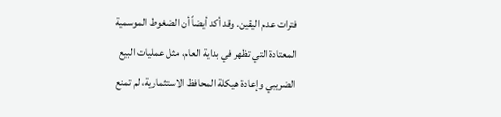فترات عدم اليقين. وقد أكد أيضاً أن الضغوط الموسمية المعتادة التي تظهر في بداية العام، مثل عمليات البيع الضريبي وإعادة هيكلة المحافظ الاستثمارية، لم تمنع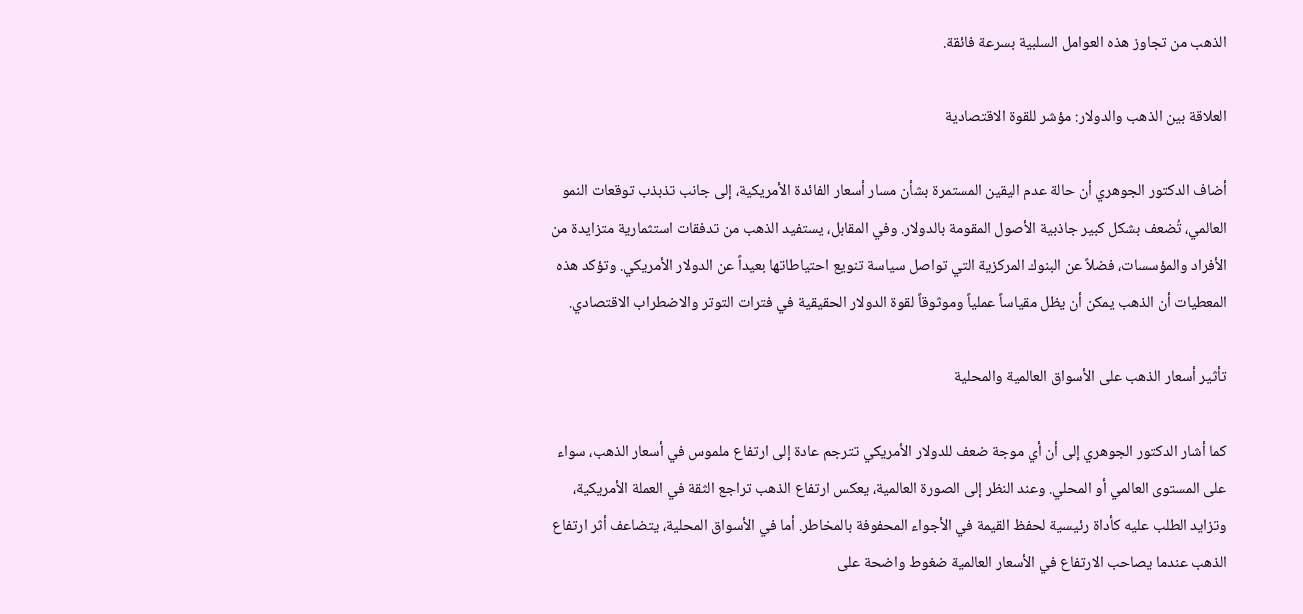الذهب من تجاوز هذه العوامل السلبية بسرعة فائقة.

العلاقة بين الذهب والدولار: مؤشر للقوة الاقتصادية

أضاف الدكتور الجوهري أن حالة عدم اليقين المستمرة بشأن مسار أسعار الفائدة الأمريكية، إلى جانب تذبذب توقعات النمو العالمي، تُضعف بشكل كبير جاذبية الأصول المقومة بالدولار. وفي المقابل، يستفيد الذهب من تدفقات استثمارية متزايدة من الأفراد والمؤسسات، فضلاً عن البنوك المركزية التي تواصل سياسة تنويع احتياطاتها بعيداً عن الدولار الأمريكي. وتؤكد هذه المعطيات أن الذهب يمكن أن يظل مقياساً عملياً وموثوقاً لقوة الدولار الحقيقية في فترات التوتر والاضطراب الاقتصادي.

تأثير أسعار الذهب على الأسواق العالمية والمحلية

كما أشار الدكتور الجوهري إلى أن أي موجة ضعف للدولار الأمريكي تترجم عادة إلى ارتفاع ملموس في أسعار الذهب، سواء على المستوى العالمي أو المحلي. وعند النظر إلى الصورة العالمية، يعكس ارتفاع الذهب تراجع الثقة في العملة الأمريكية، وتزايد الطلب عليه كأداة رئيسية لحفظ القيمة في الأجواء المحفوفة بالمخاطر. أما في الأسواق المحلية، يتضاعف أثر ارتفاع الذهب عندما يصاحب الارتفاع في الأسعار العالمية ضغوط واضحة على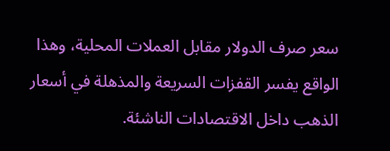سعر صرف الدولار مقابل العملات المحلية، وهذا الواقع يفسر القفزات السريعة والمذهلة في أسعار الذهب داخل الاقتصادات الناشئة.